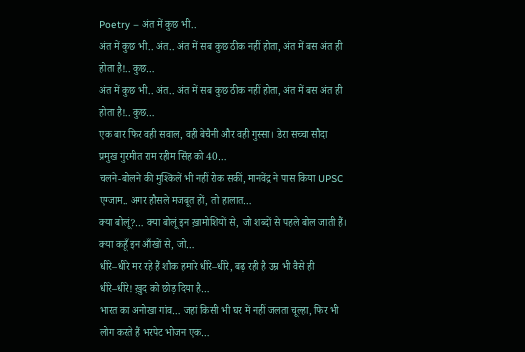Poetry – अंत में कुछ भी..
अंत में कुछ भी.. अंत.. अंत में सब कुछ ठीक नहीं होता, अंत में बस अंत ही होता है!.. कुछ…
अंत में कुछ भी.. अंत.. अंत में सब कुछ ठीक नहीं होता, अंत में बस अंत ही होता है!.. कुछ…
एक बार फिर वही सवाल, वही बेचैनी और वही गुस्सा। डेरा सच्चा सौदा प्रमुख गुरमीत राम रहीम सिंह को 40…
चलने-बोलने की मुश्किलें भी नहीं रोक सकीं, मानवेंद्र ने पास किया UPSC एग्जाम.. अगर हौसले मजबूत हों, तो हालात…
क्या बोलूं?… क्या बोलूं इन ख़ामोशियों से, जो शब्दों से पहले बोल जाती हैं। क्या कहूँ इन आँखों से, जो…
धीरे–धीरे मर रहे हैं शौक हमारे धीरे–धीरे, बढ़ रही है उम्र भी वैसे ही धीरे–धीरे! ख़ुद को छोड़ दिया है…
भारत का अनोखा गांव… जहां किसी भी घर में नहीं जलता चूल्हा, फिर भी लोग करते हैं भरपेट भोजन एक…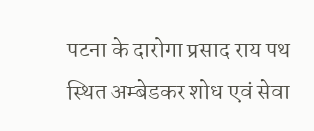पटना के दारोगा प्रसाद राय पथ स्थित अम्बेडकर शोध एवं सेवा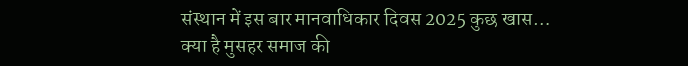संस्थान में इस बार मानवाधिकार दिवस 2025 कुछ खास…
क्या है मुसहर समाज की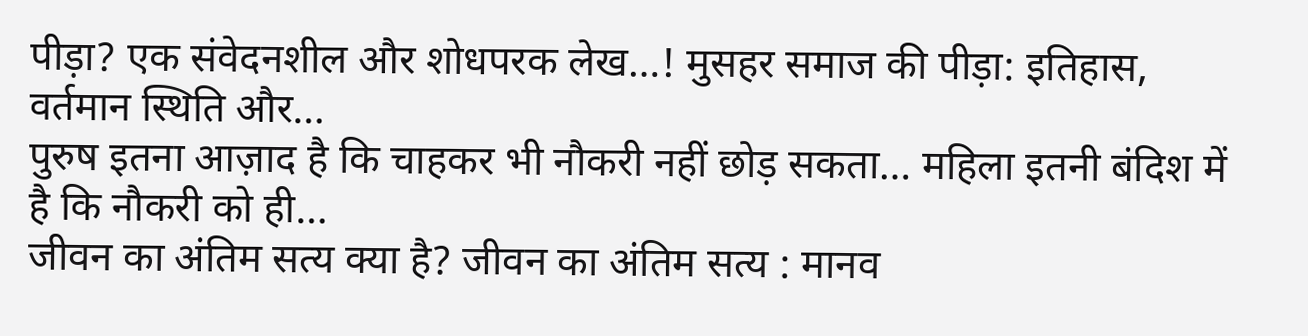पीड़ा? एक संवेदनशील और शोधपरक लेख…! मुसहर समाज की पीड़ा: इतिहास, वर्तमान स्थिति और…
पुरुष इतना आज़ाद है कि चाहकर भी नौकरी नहीं छोड़ सकता… महिला इतनी बंदिश में है कि नौकरी को ही…
जीवन का अंतिम सत्य क्या है? जीवन का अंतिम सत्य : मानव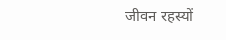जीवन रहस्यों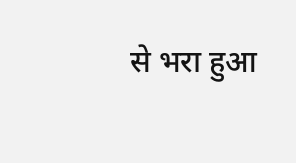से भरा हुआ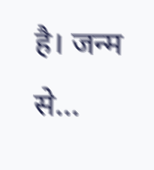है। जन्म से…